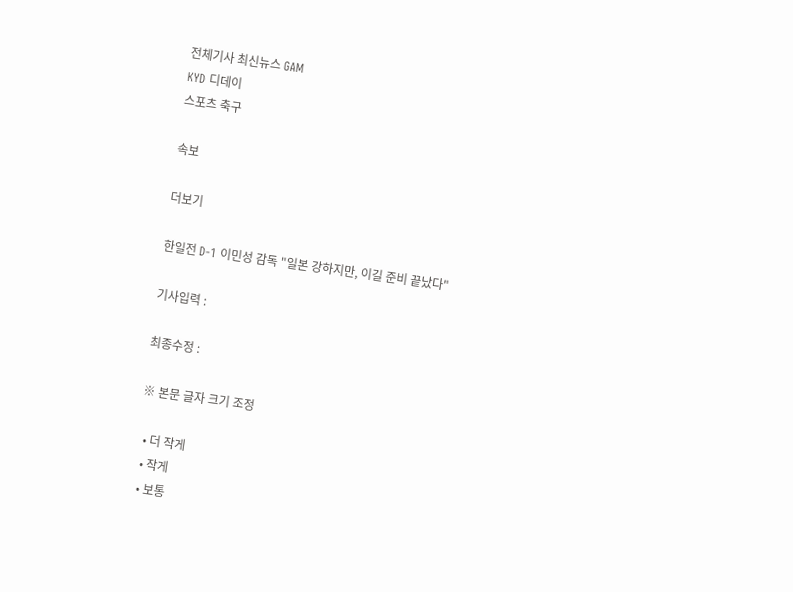전체기사 최신뉴스 GAM
KYD 디데이
스포츠 축구

속보

더보기

한일전 D-1 이민성 감독 "일본 강하지만, 이길 준비 끝났다"

기사입력 :

최종수정 :

※ 본문 글자 크기 조정

  • 더 작게
  • 작게
  • 보통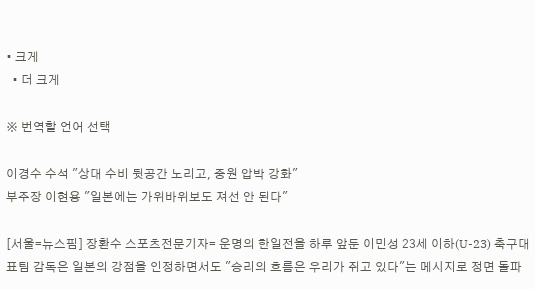• 크게
  • 더 크게

※ 번역할 언어 선택

이경수 수석 "상대 수비 뒷공간 노리고, 중원 압박 강화"
부주장 이현용 "일본에는 가위바위보도 져선 안 된다"

[서울=뉴스핌] 장환수 스포츠전문기자= 운명의 한일전을 하루 앞둔 이민성 23세 이하(U-23) 축구대표팀 감독은 일본의 강점을 인정하면서도 "승리의 흐름은 우리가 쥐고 있다"는 메시지로 정면 돌파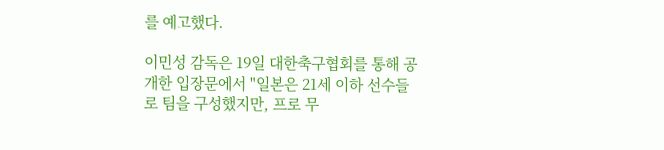를 예고했다.

이민성 감독은 19일 대한축구협회를 통해 공개한 입장문에서 "일본은 21세 이하 선수들로 팀을 구성했지만, 프로 무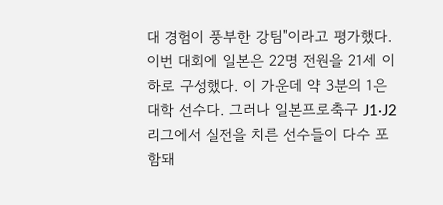대 경험이 풍부한 강팀"이라고 평가했다. 이번 대회에 일본은 22명 전원을 21세 이하로 구성했다. 이 가운데 약 3분의 1은 대학 선수다. 그러나 일본프로축구 J1·J2리그에서 실전을 치른 선수들이 다수 포함돼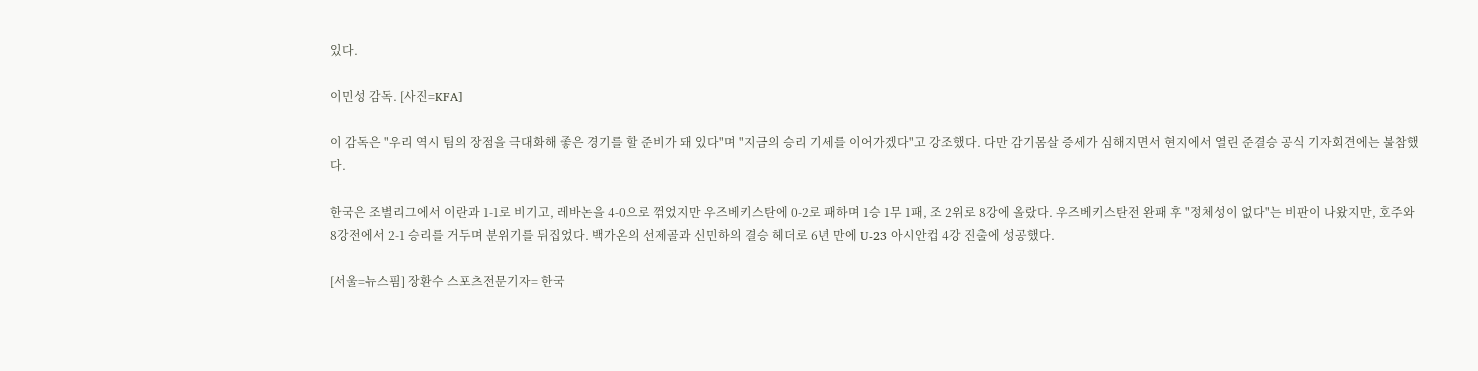있다.

이민성 감독. [사진=KFA]

이 감독은 "우리 역시 팀의 장점을 극대화해 좋은 경기를 할 준비가 돼 있다"며 "지금의 승리 기세를 이어가겠다"고 강조했다. 다만 감기몸살 증세가 심해지면서 현지에서 열린 준결승 공식 기자회견에는 불참했다.

한국은 조별리그에서 이란과 1-1로 비기고, 레바논을 4-0으로 꺾었지만 우즈베키스탄에 0-2로 패하며 1승 1무 1패, 조 2위로 8강에 올랐다. 우즈베키스탄전 완패 후 "정체성이 없다"는 비판이 나왔지만, 호주와 8강전에서 2-1 승리를 거두며 분위기를 뒤집었다. 백가온의 선제골과 신민하의 결승 헤더로 6년 만에 U-23 아시안컵 4강 진출에 성공했다.

[서울=뉴스핌] 장환수 스포츠전문기자= 한국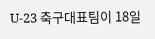U-23 축구대표팀이 18일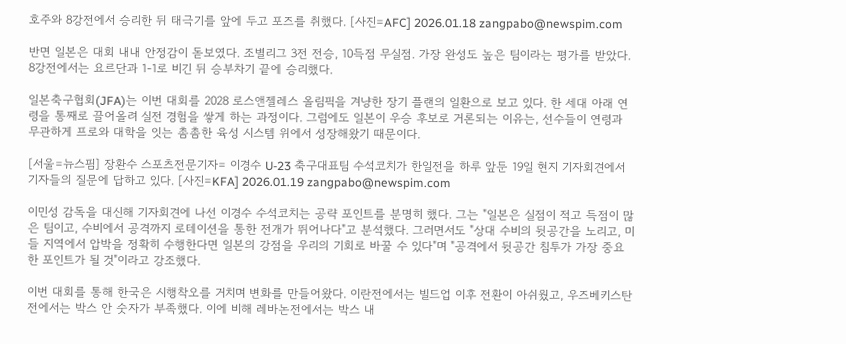호주와 8강전에서 승리한 뒤 태극기를 앞에 두고 포즈를 취했다. [사진=AFC] 2026.01.18 zangpabo@newspim.com

반면 일본은 대회 내내 안정감이 돋보였다. 조별리그 3전 전승, 10득점 무실점. 가장 완성도 높은 팀이라는 평가를 받았다. 8강전에서는 요르단과 1-1로 비긴 뒤 승부차기 끝에 승리했다.

일본축구협회(JFA)는 이번 대회를 2028 로스앤젤레스 올림픽을 겨냥한 장기 플랜의 일환으로 보고 있다. 한 세대 아래 연령을 통째로 끌어올려 실전 경험을 쌓게 하는 과정이다. 그럼에도 일본이 우승 후보로 거론되는 이유는, 선수들이 연령과 무관하게 프로와 대학을 잇는 촘촘한 육성 시스템 위에서 성장해왔기 때문이다.

[서울=뉴스핌] 장환수 스포츠전문기자= 이경수 U-23 축구대표팀 수석코치가 한일전을 하루 앞둔 19일 현지 기자회견에서 기자들의 질문에 답하고 있다. [사진=KFA] 2026.01.19 zangpabo@newspim.com

이민성 감독을 대신해 기자회견에 나선 이경수 수석코치는 공략 포인트를 분명히 했다. 그는 "일본은 실점이 적고 득점이 많은 팀이고, 수비에서 공격까지 로테이션을 통한 전개가 뛰어나다"고 분석했다. 그러면서도 "상대 수비의 뒷공간을 노리고, 미들 지역에서 압박을 정확히 수행한다면 일본의 강점을 우리의 기회로 바꿀 수 있다"며 "공격에서 뒷공간 침투가 가장 중요한 포인트가 될 것"이라고 강조했다.

이번 대회를 통해 한국은 시행착오를 거치며 변화를 만들어왔다. 이란전에서는 빌드업 이후 전환이 아쉬웠고, 우즈베키스탄전에서는 박스 안 숫자가 부족했다. 이에 비해 레바논전에서는 박스 내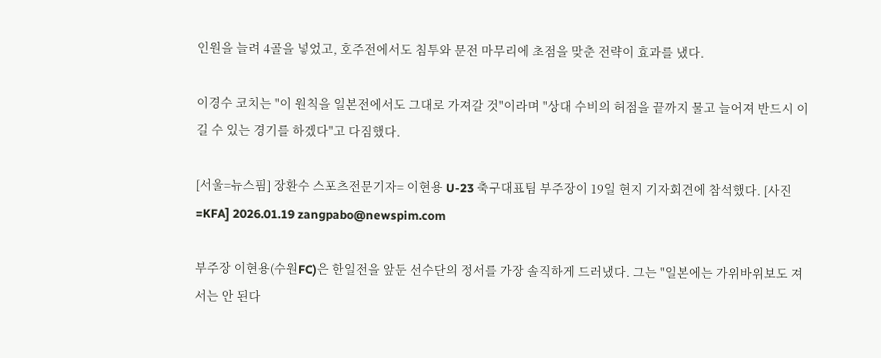인원을 늘려 4골을 넣었고, 호주전에서도 침투와 문전 마무리에 초점을 맞춘 전략이 효과를 냈다.

이경수 코치는 "이 원칙을 일본전에서도 그대로 가져갈 것"이라며 "상대 수비의 허점을 끝까지 물고 늘어져 반드시 이길 수 있는 경기를 하겠다"고 다짐했다.

[서울=뉴스핌] 장환수 스포츠전문기자= 이현용 U-23 축구대표팀 부주장이 19일 현지 기자회견에 참석했다. [사진=KFA] 2026.01.19 zangpabo@newspim.com

부주장 이현용(수원FC)은 한일전을 앞둔 선수단의 정서를 가장 솔직하게 드러냈다. 그는 "일본에는 가위바위보도 져서는 안 된다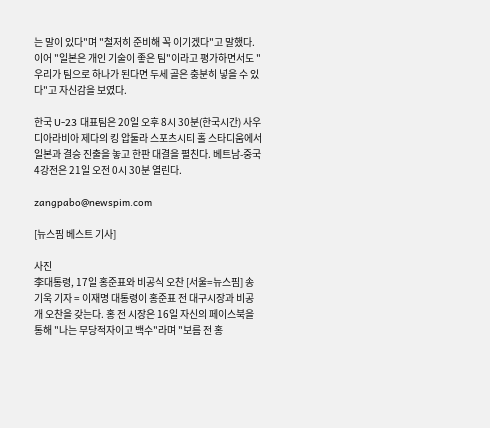는 말이 있다"며 "철저히 준비해 꼭 이기겠다"고 말했다. 이어 "일본은 개인 기술이 좋은 팀"이라고 평가하면서도 "우리가 팀으로 하나가 된다면 두세 골은 충분히 넣을 수 있다"고 자신감을 보였다.

한국 U-23 대표팀은 20일 오후 8시 30분(한국시간) 사우디아라비아 제다의 킹 압둘라 스포츠시티 홀 스타디움에서 일본과 결승 진출을 놓고 한판 대결을 펼친다. 베트남-중국 4강전은 21일 오전 0시 30분 열린다.

zangpabo@newspim.com

[뉴스핌 베스트 기사]

사진
李대통령, 17일 홍준표와 비공식 오찬 [서울=뉴스핌] 송기욱 기자 = 이재명 대통령이 홍준표 전 대구시장과 비공개 오찬을 갖는다. 홍 전 시장은 16일 자신의 페이스북을 통해 "나는 무당적자이고 백수"라며 "보름 전 홍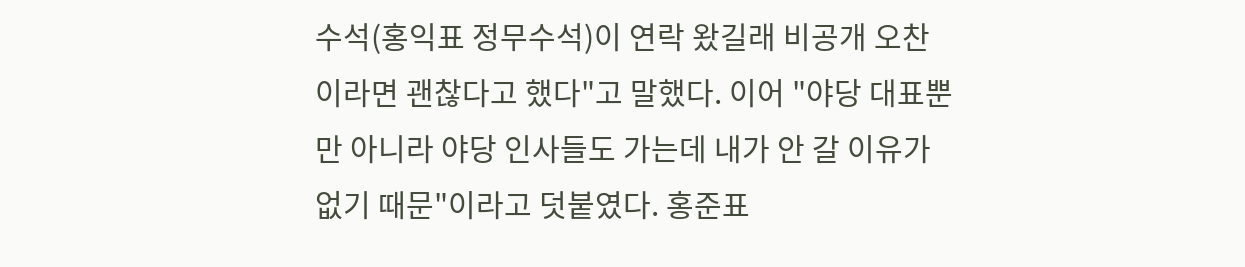수석(홍익표 정무수석)이 연락 왔길래 비공개 오찬이라면 괜찮다고 했다"고 말했다. 이어 "야당 대표뿐만 아니라 야당 인사들도 가는데 내가 안 갈 이유가 없기 때문"이라고 덧붙였다. 홍준표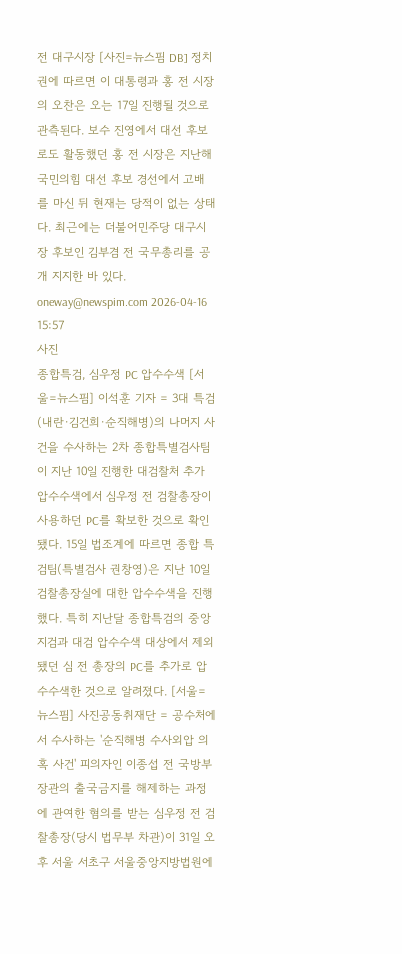전 대구시장 [사진=뉴스핌 DB] 정치권에 따르면 이 대통령과 홍 전 시장의 오찬은 오는 17일 진행될 것으로 관측된다. 보수 진영에서 대선 후보로도 활동했던 홍 전 시장은 지난해 국민의힘 대선 후보 경선에서 고배를 마신 뒤 현재는 당적이 없는 상태다. 최근에는 더불어민주당 대구시장 후보인 김부겸 전 국무총리를 공개 지지한 바 있다. oneway@newspim.com 2026-04-16 15:57
사진
종합특검, 심우정 PC 압수수색 [서울=뉴스핌] 이석훈 기자 = 3대 특검(내란·김건희·순직해병)의 나머지 사건을 수사하는 2차 종합특별검사팀이 지난 10일 진행한 대검찰처 추가 압수수색에서 심우정 전 검찰총장이 사용하던 PC를 확보한 것으로 확인됐다. 15일 법조계에 따르면 종합 특검팀(특별검사 권창영)은 지난 10일 검찰총장실에 대한 압수수색을 진행했다. 특히 지난달 종합특검의 중앙지검과 대검 압수수색 대상에서 제외됐던 심 전 총장의 PC를 추가로 압수수색한 것으로 알려졌다. [서울=뉴스핌] 사진공동취재단 = 공수처에서 수사하는 '순직해병 수사외압 의혹 사건' 피의자인 이종섭 전 국방부 장관의 출국금지를 해제하는 과정에 관여한 혐의를 받는 심우정 전 검찰총장(당시 법무부 차관)이 31일 오후 서울 서초구 서울중앙지방법원에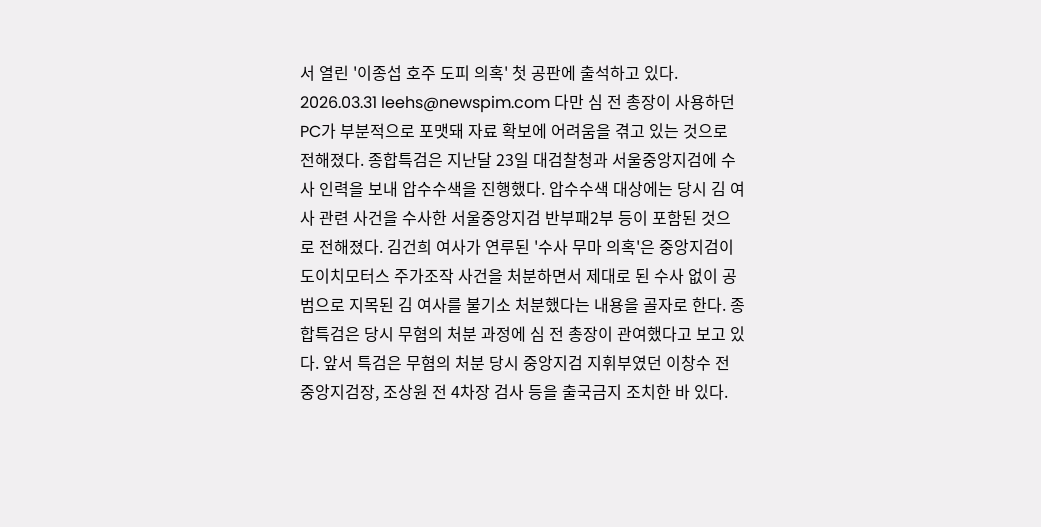서 열린 '이종섭 호주 도피 의혹' 첫 공판에 출석하고 있다. 2026.03.31 leehs@newspim.com 다만 심 전 총장이 사용하던 PC가 부분적으로 포맷돼 자료 확보에 어려움을 겪고 있는 것으로 전해졌다. 종합특검은 지난달 23일 대검찰청과 서울중앙지검에 수사 인력을 보내 압수수색을 진행했다. 압수수색 대상에는 당시 김 여사 관련 사건을 수사한 서울중앙지검 반부패2부 등이 포함된 것으로 전해졌다. 김건희 여사가 연루된 '수사 무마 의혹'은 중앙지검이 도이치모터스 주가조작 사건을 처분하면서 제대로 된 수사 없이 공범으로 지목된 김 여사를 불기소 처분했다는 내용을 골자로 한다. 종합특검은 당시 무혐의 처분 과정에 심 전 총장이 관여했다고 보고 있다. 앞서 특검은 무혐의 처분 당시 중앙지검 지휘부였던 이창수 전 중앙지검장, 조상원 전 4차장 검사 등을 출국금지 조치한 바 있다.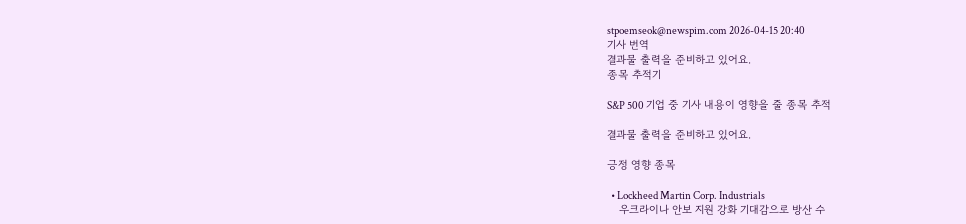stpoemseok@newspim.com 2026-04-15 20:40
기사 번역
결과물 출력을 준비하고 있어요.
종목 추적기

S&P 500 기업 중 기사 내용이 영향을 줄 종목 추적

결과물 출력을 준비하고 있어요.

긍정 영향 종목

  • Lockheed Martin Corp. Industrials
    우크라이나 안보 지원 강화 기대감으로 방산 수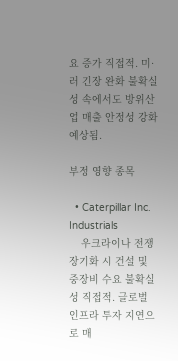요 증가 직접적. 미·러 긴장 완화 불확실성 속에서도 방위산업 매출 안정성 강화 예상됨.

부정 영향 종목

  • Caterpillar Inc. Industrials
    우크라이나 전쟁 장기화 시 건설 및 중장비 수요 불확실성 직접적. 글로벌 인프라 투자 지연으로 매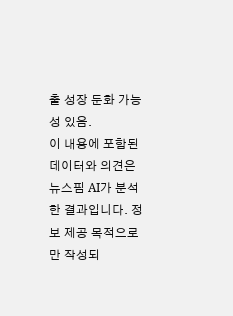출 성장 둔화 가능성 있음.
이 내용에 포함된 데이터와 의견은 뉴스핌 AI가 분석한 결과입니다. 정보 제공 목적으로만 작성되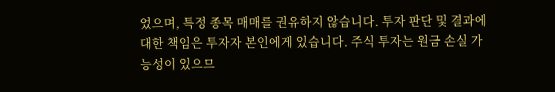었으며, 특정 종목 매매를 권유하지 않습니다. 투자 판단 및 결과에 대한 책임은 투자자 본인에게 있습니다. 주식 투자는 원금 손실 가능성이 있으므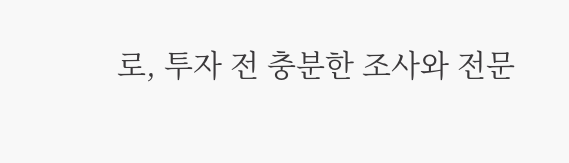로, 투자 전 충분한 조사와 전문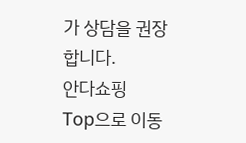가 상담을 권장합니다.
안다쇼핑
Top으로 이동